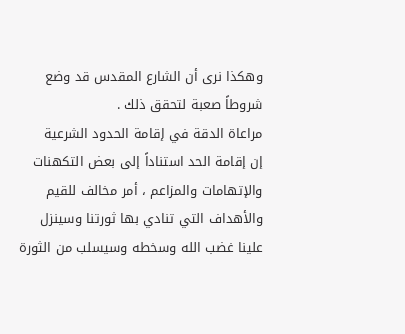وهكذا نرى أن الشارع المقدس قد وضع شروطاً صعبة لتحقق ذلك .
مراعاة الدقة في إقامة الحدود الشرعية
إن إقامة الحد استناداً إلى بعض التكهنات والإتهامات والمزاعم ، أمر مخالف للقيم والأهداف التي تنادي بها ثورتنا وسينزل علينا غضب الله وسخطه وسيسلب من الثورة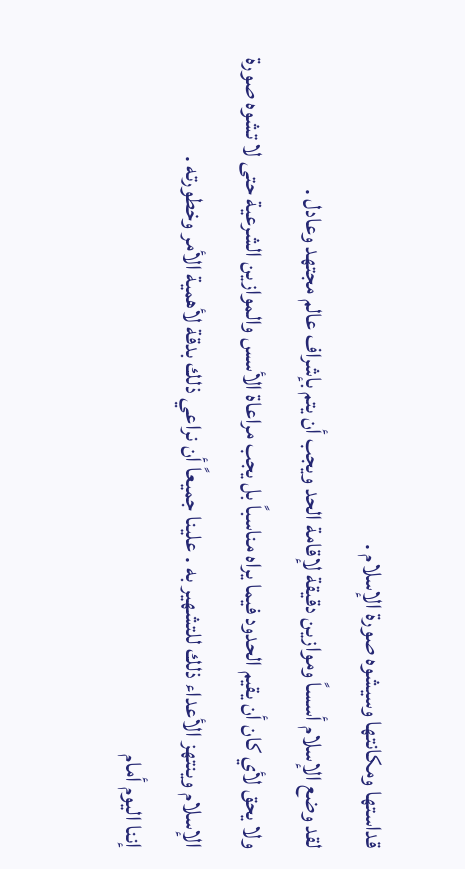قداستها ومكانتها وسيشوه صورة الإسلام .
لقد وضع الإسلام أسساً وموازين دقيقة لإقامة الحد ويجب أن يتم بإشراف عالم مجتهد وعادل .
ولا يحق لأي كان أن يقيم الحدود فيما يراه مناسباً بل يجب مراعاة الأسس والموازين الشرعية حتى لا تشوه صورة الإسلام وينتهز الأعداء ذلك للتشهير به . علينا جميعاً أن نراعي ذلك بدقة لأهمية الأمر وخطورته .
إننا اليوم أمام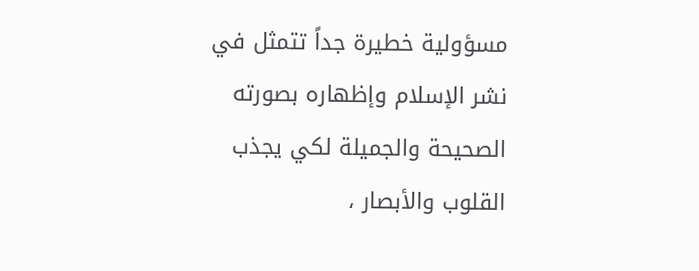مسؤولية خطيرة جداً تتمثل في نشر الإسلام وإظهاره بصورته الصحيحة والجميلة لكي يجذب القلوب والأبصار ،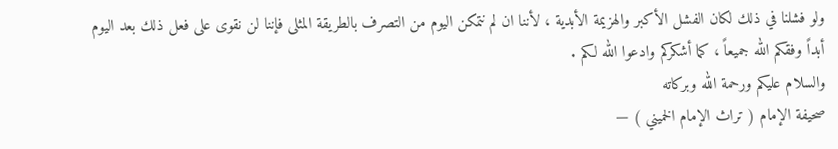ولو فشلنا في ذلك لكان الفشل الأكبر والهزيمة الأبدية ، لأننا ان لم نتمكن اليوم من التصرف بالطريقة المثلى فإننا لن نقوى على فعل ذلك بعد اليوم أبداً وفقكم الله جميعاً ، كما أشكركم وادعوا الله لكم .
والسلام عليكم ورحمة الله وبركاته
صحيفة الإمام ( تراث الإمام الخميني ) —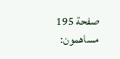صفحة 195
مساهمون: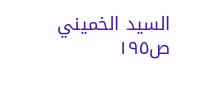السيد الخميني
ص١٩٥